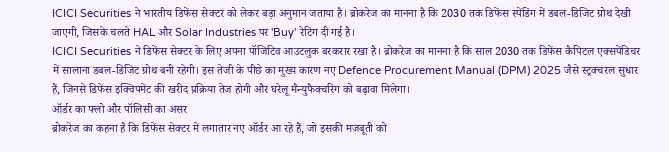ICICI Securities ने भारतीय डिफेंस सेक्टर को लेकर बड़ा अनुमान जताया है। ब्रोकरेज का मानना है कि 2030 तक डिफेंस स्पेंडिंग में डबल-डिजिट ग्रोथ देखी जाएगी, जिसके चलते HAL और Solar Industries पर 'Buy' रेटिंग दी गई है।
ICICI Securities ने डिफेंस सेक्टर के लिए अपना पॉजिटिव आउटलुक बरकरार रखा है। ब्रोकरेज का मानना है कि साल 2030 तक डिफेंस कैपिटल एक्सपेंडिचर में सालाना डबल-डिजिट ग्रोथ बनी रहेगी। इस तेजी के पीछे का मुख्य कारण नए Defence Procurement Manual (DPM) 2025 जैसे स्ट्रक्चरल सुधार हैं, जिनसे डिफेंस इक्विपमेंट की खरीद प्रक्रिया तेज होगी और घरेलू मैन्युफैक्चरिंग को बढ़ावा मिलेगा।
ऑर्डर का फ्लो और पॉलिसी का असर
ब्रोकरेज का कहना है कि डिफेंस सेक्टर में लगातार नए ऑर्डर आ रहे हैं, जो इसकी मजबूती को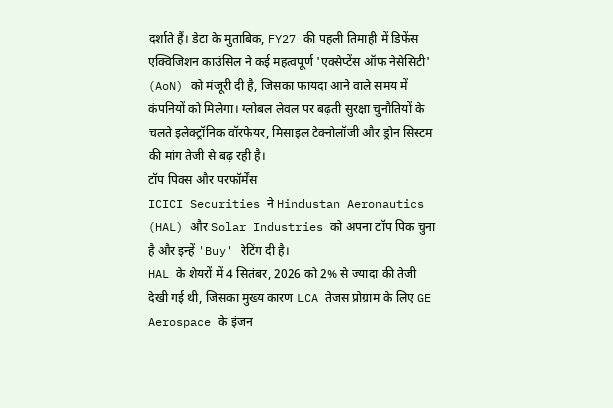दर्शाते हैं। डेटा के मुताबिक, FY27 की पहली तिमाही में डिफेंस एक्विजिशन काउंसिल ने कई महत्वपूर्ण 'एक्सेप्टेंस ऑफ नेसेसिटी' (AoN) को मंजूरी दी है, जिसका फायदा आने वाले समय में कंपनियों को मिलेगा। ग्लोबल लेवल पर बढ़ती सुरक्षा चुनौतियों के चलते इलेक्ट्रॉनिक वॉरफेयर, मिसाइल टेक्नोलॉजी और ड्रोन सिस्टम की मांग तेजी से बढ़ रही है।
टॉप पिक्स और परफॉर्मेंस
ICICI Securities ने Hindustan Aeronautics (HAL) और Solar Industries को अपना टॉप पिक चुना है और इन्हें 'Buy' रेटिंग दी है।
HAL के शेयरों में 4 सितंबर, 2026 को 2% से ज्यादा की तेजी देखी गई थी, जिसका मुख्य कारण LCA तेजस प्रोग्राम के लिए GE Aerospace के इंजन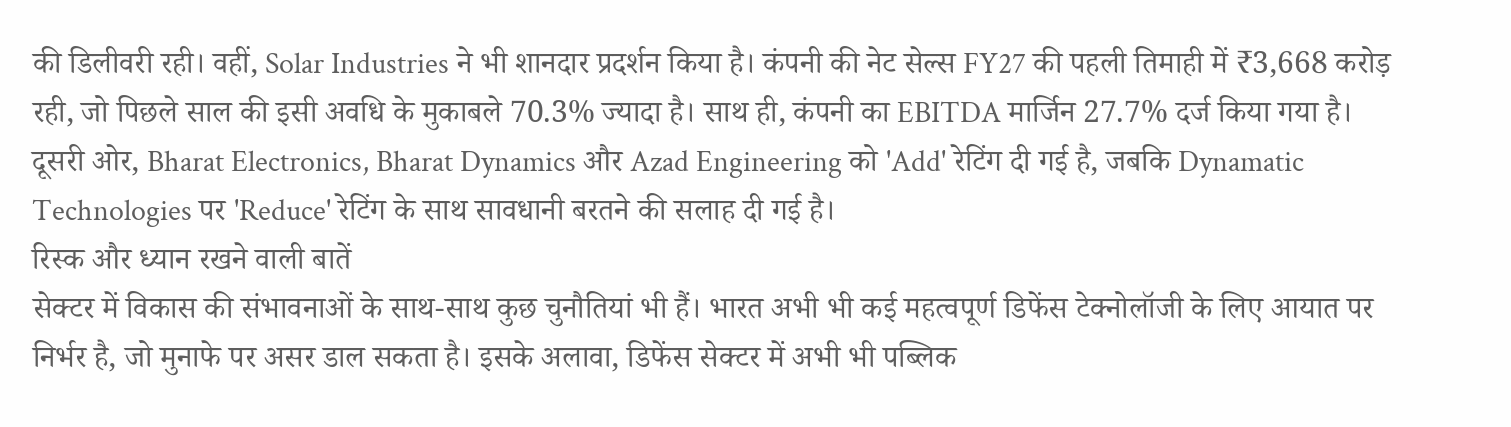की डिलीवरी रही। वहीं, Solar Industries ने भी शानदार प्रदर्शन किया है। कंपनी की नेट सेल्स FY27 की पहली तिमाही में ₹3,668 करोड़ रही, जो पिछले साल की इसी अवधि के मुकाबले 70.3% ज्यादा है। साथ ही, कंपनी का EBITDA मार्जिन 27.7% दर्ज किया गया है।
दूसरी ओर, Bharat Electronics, Bharat Dynamics और Azad Engineering को 'Add' रेटिंग दी गई है, जबकि Dynamatic Technologies पर 'Reduce' रेटिंग के साथ सावधानी बरतने की सलाह दी गई है।
रिस्क और ध्यान रखने वाली बातें
सेक्टर में विकास की संभावनाओं के साथ-साथ कुछ चुनौतियां भी हैं। भारत अभी भी कई महत्वपूर्ण डिफेंस टेक्नोलॉजी के लिए आयात पर निर्भर है, जो मुनाफे पर असर डाल सकता है। इसके अलावा, डिफेंस सेक्टर में अभी भी पब्लिक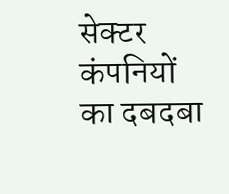सेक्टर कंपनियों का दबदबा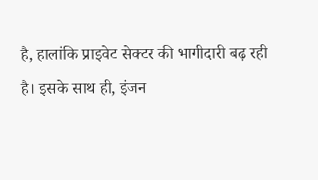है, हालांकि प्राइवेट सेक्टर की भागीदारी बढ़ रही है। इसके साथ ही, इंजन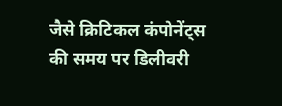जैसे क्रिटिकल कंपोनेंट्स की समय पर डिलीवरी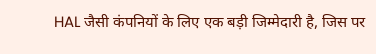HAL जैसी कंपनियों के लिए एक बड़ी जिम्मेदारी है, जिस पर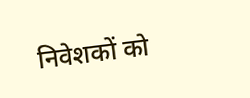निवेशकों को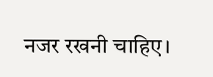नजर रखनी चाहिए।